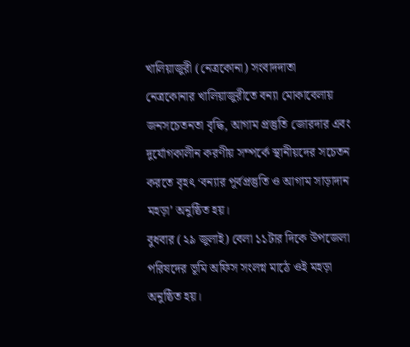খালিয়াজুরী (নেত্রকোনা) সংবাদদাতা
নেত্রকোনার খালিয়াজুরীতে বন্যা মোকাবেলায় জনসচেতনতা বৃদ্ধি, আগাম প্রস্তুতি জোরদার এবং দুর্যোগকালীন করণীয় সম্পর্কে স্থানীয়দের সচেতন করতে বৃহৎ ‘বন্যার পূর্বপ্রস্তুতি ও আগাম সাড়াদান মহড়া’ অনুষ্ঠিত হয়।
বুধবার (২৯ জুলাই) বেলা ১১টার দিকে উপজেলা পরিষদের ভূমি অফিস সংলগ্ন মাঠে ওই মহড়া অনুষ্ঠিত হয়।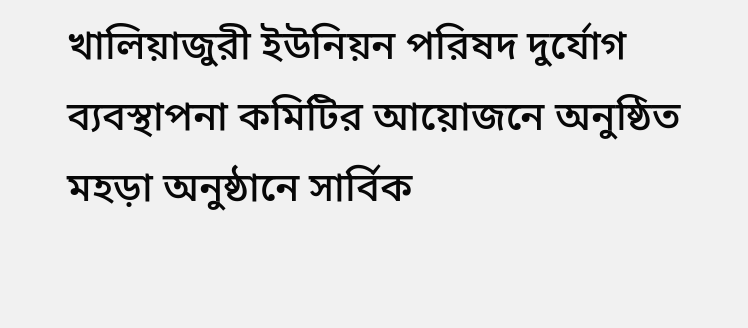খালিয়াজুরী ইউনিয়ন পরিষদ দুর্যোগ ব্যবস্থাপনা কমিটির আয়োজনে অনুষ্ঠিত মহড়া অনুষ্ঠানে সার্বিক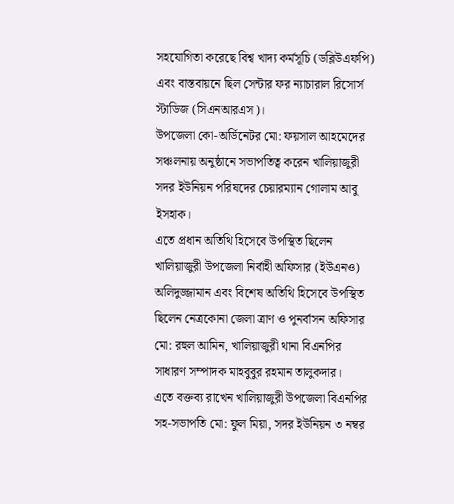সহযোগিতা করেছে বিশ্ব খাদ্য কর্মসূচি (ডব্লিউএফপি) এবং বাস্তবায়নে ছিল সেন্টার ফর ন্যাচারাল রিসোর্স স্টাডিজ (সিএনআরএস)।
উপজেলা কো-অর্ডিনেটর মো: ফয়সাল আহমেদের সঞ্চলনায় অনুষ্ঠানে সভাপতিত্ব করেন খালিয়াজুরী সদর ইউনিয়ন পরিষদের চেয়ারম্যান গোলাম আবু ইসহাক।
এতে প্রধান অতিথি হিসেবে উপস্থিত ছিলেন খালিয়াজুরী উপজেলা নির্বাহী অফিসার (ইউএনও) অলিদুজ্জামান এবং বিশেষ অতিথি হিসেবে উপস্থিত ছিলেন নেত্রকোনা জেলা ত্রাণ ও পুনর্বাসন অফিসার মো: রহুল আমিন, খালিয়াজুরী থানা বিএনপির সাধারণ সম্পাদক মাহবুবুর রহমান তালুকদার।
এতে বক্তব্য রাখেন খালিয়াজুরী উপজেলা বিএনপির সহ-সভাপতি মো: ফুল মিয়া, সদর ইউনিয়ন ৩ নম্বর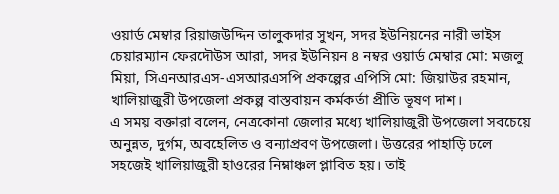ওয়ার্ড মেম্বার রিয়াজউদ্দিন তালুকদার সুখন, সদর ইউনিয়নের নারী ভাইস চেয়ারম্যান ফেরদৌউস আরা, সদর ইউনিয়ন ৪ নম্বর ওয়ার্ড মেম্বার মো: মজলু মিয়া, সিএনআরএস-এসআরএসপি প্রকল্পের এপিসি মো: জিয়াউর রহমান, খালিয়াজুরী উপজেলা প্রকল্প বাস্তবায়ন কর্মকর্তা প্রীতি ভূষণ দাশ।
এ সময় বক্তারা বলেন, নেত্রকোনা জেলার মধ্যে খালিয়াজুরী উপজেলা সবচেয়ে অনুন্নত, দুর্গম, অবহেলিত ও বন্যাপ্রবণ উপজেলা। উত্তরের পাহাড়ি ঢলে সহজেই খালিয়াজুরী হাওরের নিম্নাঞ্চল প্লাবিত হয়। তাই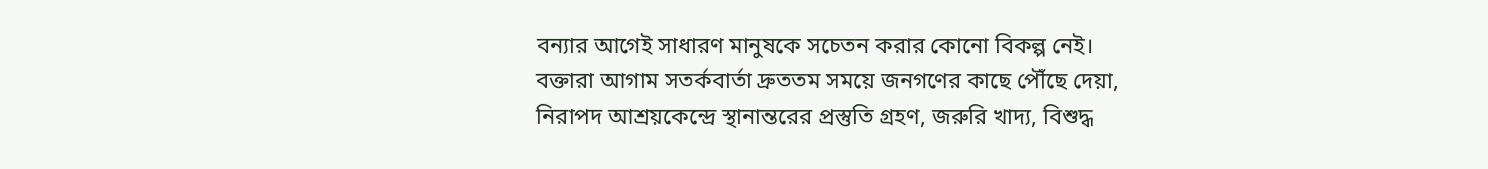বন্যার আগেই সাধারণ মানুষকে সচেতন করার কোনো বিকল্প নেই।
বক্তারা আগাম সতর্কবার্তা দ্রুততম সময়ে জনগণের কাছে পৌঁছে দেয়া, নিরাপদ আশ্রয়কেন্দ্রে স্থানান্তরের প্রস্তুতি গ্রহণ, জরুরি খাদ্য, বিশুদ্ধ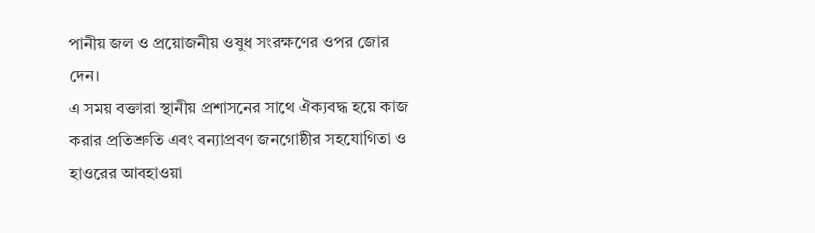পানীয় জল ও প্রয়োজনীয় ওষুধ সংরক্ষণের ওপর জোর দেন।
এ সময় বক্তারা স্থানীয় প্রশাসনের সাথে ঐক্যবদ্ধ হয়ে কাজ করার প্রতিশ্রুতি এবং বন্যাপ্রবণ জনগোষ্ঠীর সহযোগিতা ও হাওরের আবহাওয়া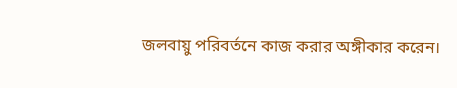জলবায়ু পরিবর্তনে কাজ করার অঙ্গীকার করেন।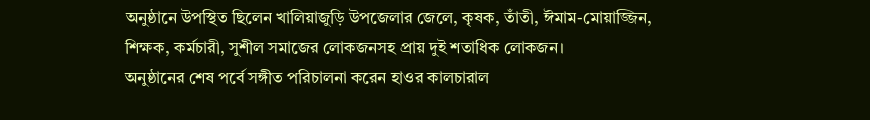অনুষ্ঠানে উপস্থিত ছিলেন খালিয়াজুড়ি উপজেলার জেলে, কৃষক, তাঁতী, ঈমাম-মোয়াজ্জিন, শিক্ষক, কর্মচারী, সুশীল সমাজের লোকজনসহ প্রায় দুই শতাধিক লোকজন।
অনুষ্ঠানের শেষ পর্বে সঙ্গীত পরিচালনা করেন হাওর কালচারাল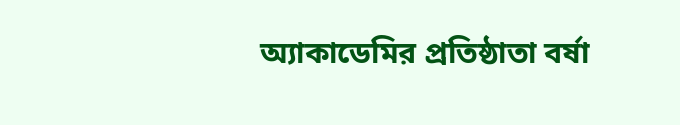অ্যাকাডেমির প্রতিষ্ঠাতা বর্ষা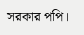সরকার পপি।